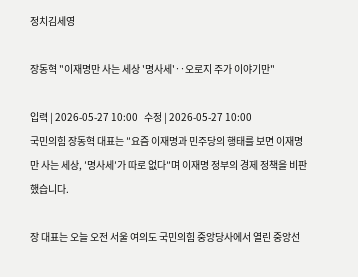정치김세영

장동혁 "이재명만 사는 세상 '명사세'‥오로지 주가 이야기만"

입력 | 2026-05-27 10:00   수정 | 2026-05-27 10:00
국민의힘 장동혁 대표는 ″요즘 이재명과 민주당의 행태를 보면 이재명만 사는 세상, ′명사세′가 따로 없다″며 이재명 정부의 경제 정책을 비판했습니다.

장 대표는 오늘 오전 서울 여의도 국민의힘 중앙당사에서 열린 중앙선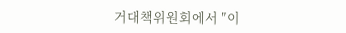거대책위원회에서 ″이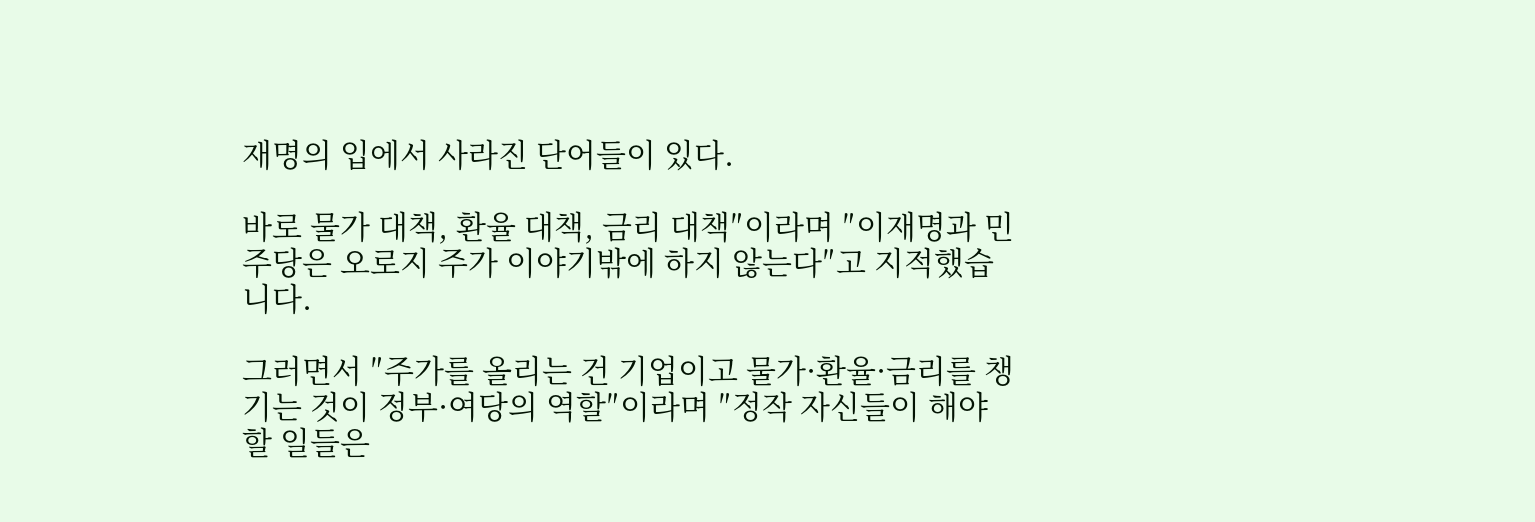재명의 입에서 사라진 단어들이 있다.

바로 물가 대책, 환율 대책, 금리 대책″이라며 ″이재명과 민주당은 오로지 주가 이야기밖에 하지 않는다″고 지적했습니다.

그러면서 ″주가를 올리는 건 기업이고 물가·환율·금리를 챙기는 것이 정부·여당의 역할″이라며 ″정작 자신들이 해야 할 일들은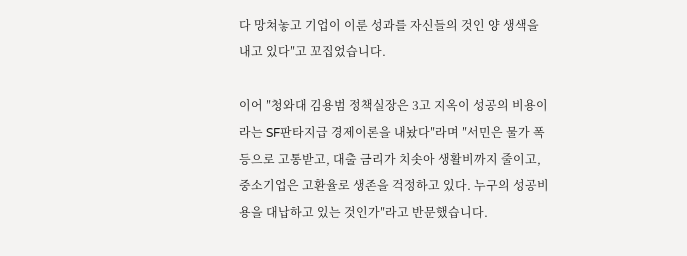다 망쳐놓고 기업이 이룬 성과를 자신들의 것인 양 생색을 내고 있다″고 꼬집었습니다.

이어 ″청와대 김용범 정책실장은 3고 지옥이 성공의 비용이라는 SF판타지급 경제이론을 내놨다″라며 ″서민은 물가 폭등으로 고통받고, 대출 금리가 치솟아 생활비까지 줄이고, 중소기업은 고환율로 생존을 걱정하고 있다. 누구의 성공비용을 대납하고 있는 것인가″라고 반문했습니다.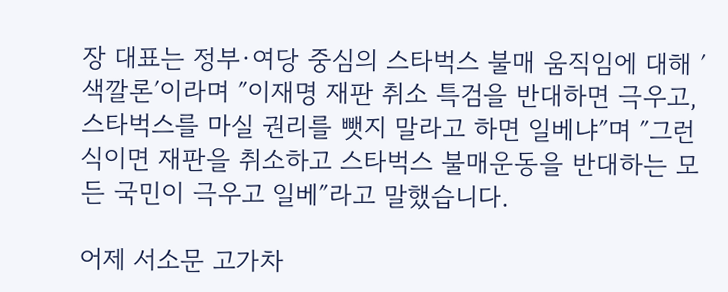장 대표는 정부·여당 중심의 스타벅스 불매 움직임에 대해 ′색깔론′이라며 ″이재명 재판 취소 특검을 반대하면 극우고, 스타벅스를 마실 권리를 뺏지 말라고 하면 일베냐″며 ″그런 식이면 재판을 취소하고 스타벅스 불매운동을 반대하는 모든 국민이 극우고 일베″라고 말했습니다.

어제 서소문 고가차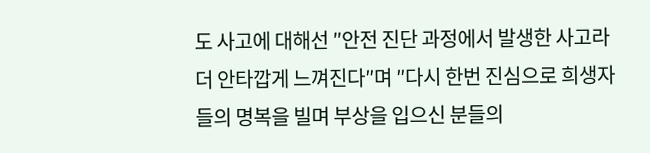도 사고에 대해선 ″안전 진단 과정에서 발생한 사고라 더 안타깝게 느껴진다″며 ″다시 한번 진심으로 희생자들의 명복을 빌며 부상을 입으신 분들의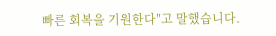빠른 회복을 기원한다″고 말했습니다.